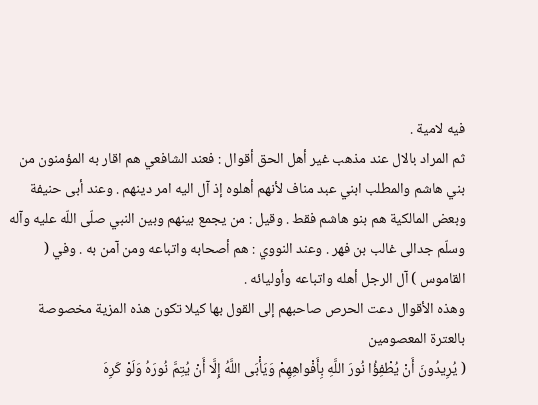فيه لامية .
ثم المراد بالال عند مذهب غير أهل الحق أقوال : فعند الشافعي هم اقار به المؤمنون من بني هاشم والمطلب ابني عبد مناف لأنهم أهلوه إذ آل اليه امر دينهم . وعند أبى حنيفة وبعض المالكية هم بنو هاشم فقط . وقيل : من يجمع بينهم وبين النبي صلّى اللّه عليه وآله وسلّم جدالى غالب بن فهر . وعند النووي : هم أصحابه واتباعه ومن آمن به . وفي ( القاموس ) آل الرجل أهله واتباعه وأوليائه .
وهذه الأقوال دعت الحرص صاحبهم إلى القول بها كيلا تكون هذه المزية مخصوصة بالعترة المعصومين
( يُرِيدُونَ أَنْ يُطْفِؤُا نُورَ اللَّهِ بِأَفْواهِهِمْ وَيَأْبَى اللَّهُ إِلَّا أَنْ يُتِمَّ نُورَهُ وَلَوْ كَرِهَ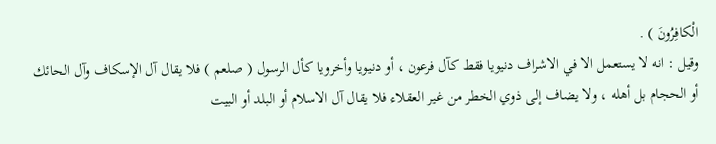الْكافِرُونَ ) .
وقيل : انه لا يستعمل الا في الاشراف دنيويا فقط كآل فرعون ، أو دنيويا وأخرويا كأل الرسول ( صلعم ) فلا يقال آل الإسكاف وآل الحائك أو الحجام بل أهله ، ولا يضاف إلى ذوي الخطر من غير العقلاء فلا يقال آل الاسلام أو البلد أو البيت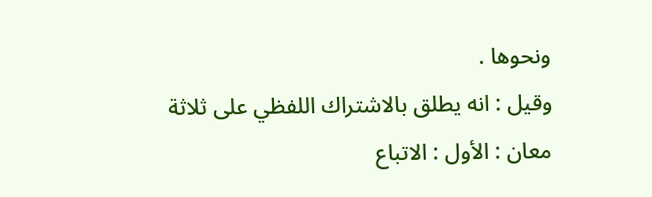ونحوها .
وقيل : انه يطلق بالاشتراك اللفظي على ثلاثة معان : الأول : الاتباع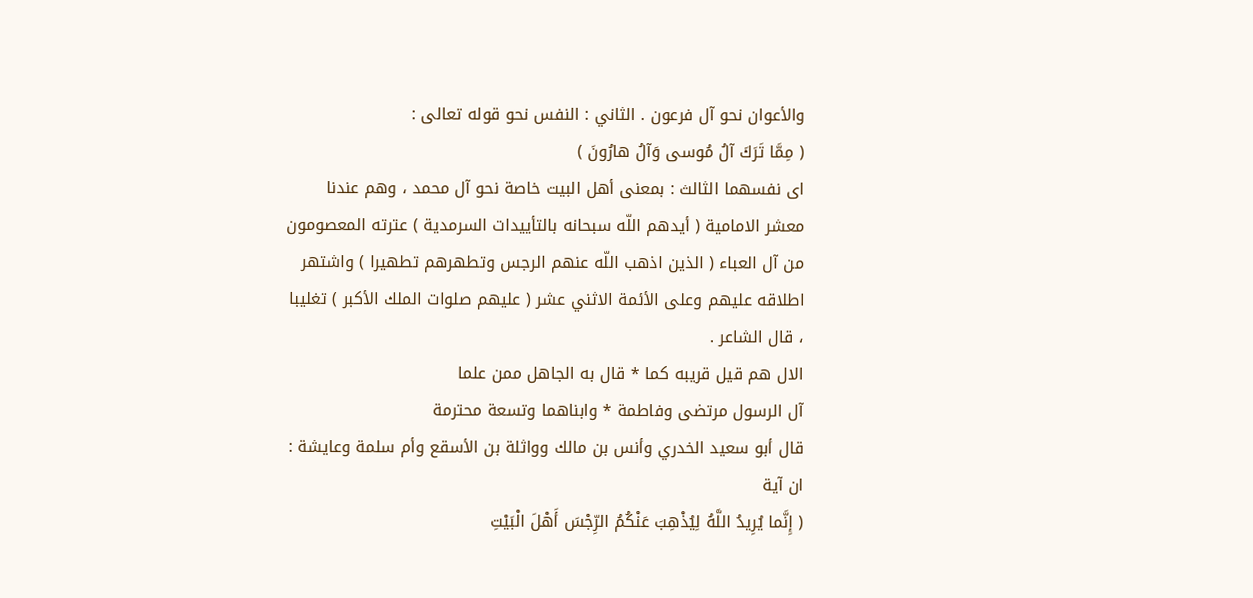والأعوان نحو آل فرعون . الثاني : النفس نحو قوله تعالى :
( مِمَّا تَرَكَ آلُ مُوسى وَآلُ هارُونَ )
اى نفسهما الثالث : بمعنى أهل البيت خاصة نحو آل محمد ، وهم عندنا معشر الامامية ( أيدهم اللّه سبحانه بالتأييدات السرمدية ) عترته المعصومون من آل العباء ( الذين اذهب اللّه عنهم الرجس وتطهرهم تطهيرا ) واشتهر اطلاقه عليهم وعلى الأئمة الاثني عشر ( عليهم صلوات الملك الأكبر ) تغليبا ، قال الشاعر .
الال هم قيل قريبه كما * قال به الجاهل ممن علما
آل الرسول مرتضى وفاطمة * وابناهما وتسعة محترمة
قال أبو سعيد الخدري وأنس بن مالك وواثلة بن الأسقع وأم سلمة وعايشة : ان آية
( إِنَّما يُرِيدُ اللَّهُ لِيُذْهِبَ عَنْكُمُ الرِّجْسَ أَهْلَ الْبَيْتِ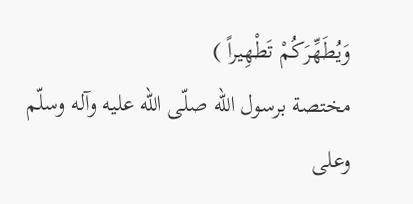وَيُطَهِّرَكُمْ تَطْهِيراً )
مختصة برسول اللّه صلّى اللّه عليه وآله وسلّم وعلى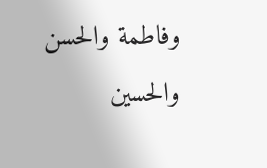وفاطمة والحسن والحسين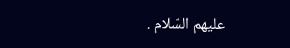عليهم السّلام .